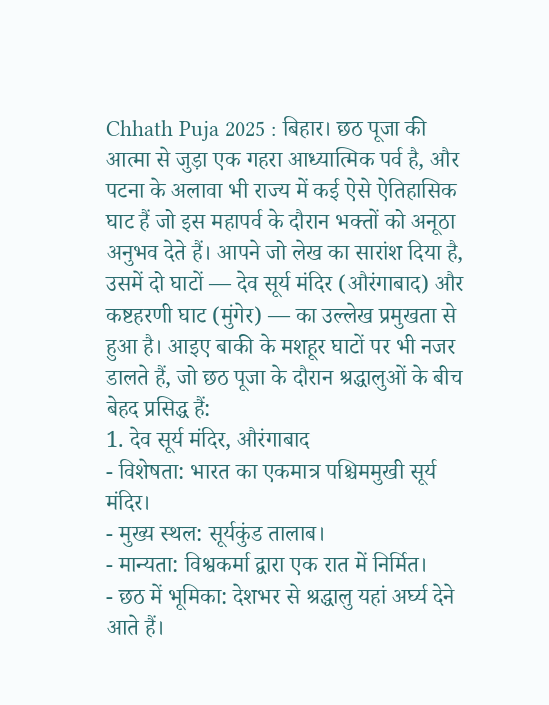Chhath Puja 2025 : बिहार। छठ पूजा की आत्मा से जुड़ा एक गहरा आध्यात्मिक पर्व है, और पटना के अलावा भी राज्य में कई ऐसे ऐतिहासिक घाट हैं जो इस महापर्व के दौरान भक्तों को अनूठा अनुभव देते हैं। आपने जो लेख का सारांश दिया है, उसमें दो घाटों — देव सूर्य मंदिर (औरंगाबाद) और कष्टहरणी घाट (मुंगेर) — का उल्लेख प्रमुखता से हुआ है। आइए बाकी के मशहूर घाटों पर भी नजर डालते हैं, जो छठ पूजा के दौरान श्रद्धालुओं के बीच बेहद प्रसिद्ध हैं:
1. देव सूर्य मंदिर, औरंगाबाद
- विशेषता: भारत का एकमात्र पश्चिममुखी सूर्य मंदिर।
- मुख्य स्थल: सूर्यकुंड तालाब।
- मान्यता: विश्वकर्मा द्वारा एक रात में निर्मित।
- छठ में भूमिका: देशभर से श्रद्धालु यहां अर्घ्य देने आते हैं।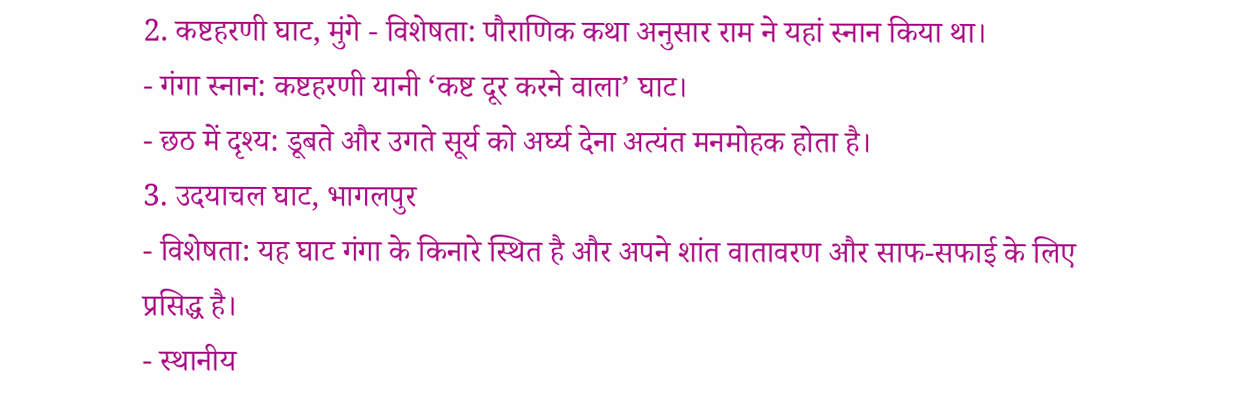2. कष्टहरणी घाट, मुंगे - विशेषता: पौराणिक कथा अनुसार राम ने यहां स्नान किया था।
- गंगा स्नान: कष्टहरणी यानी ‘कष्ट दूर करने वाला’ घाट।
- छठ में दृश्य: डूबते और उगते सूर्य को अर्घ्य देना अत्यंत मनमोहक होता है।
3. उदयाचल घाट, भागलपुर
- विशेषता: यह घाट गंगा के किनारे स्थित है और अपने शांत वातावरण और साफ-सफाई के लिए प्रसिद्ध है।
- स्थानीय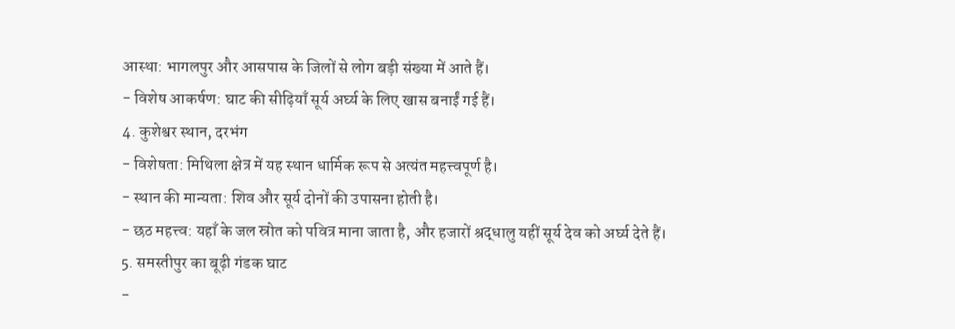आस्था: भागलपुर और आसपास के जिलों से लोग बड़ी संख्या में आते हैं।
- विशेष आकर्षण: घाट की सीढ़ियाँ सूर्य अर्घ्य के लिए खास बनाईं गई हैं।
4. कुशेश्वर स्थान, दरभंग
- विशेषता: मिथिला क्षेत्र में यह स्थान धार्मिक रूप से अत्यंत महत्त्वपूर्ण है।
- स्थान की मान्यता: शिव और सूर्य दोनों की उपासना होती है।
- छठ महत्त्व: यहाँ के जल स्रोत को पवित्र माना जाता है, और हजारों श्रद्धालु यहीं सूर्य देव को अर्घ्य देते हैं।
5. समस्तीपुर का बूढ़ी गंडक घाट
-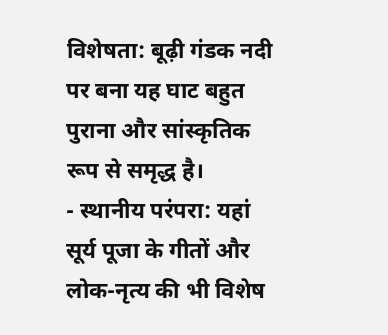विशेषता: बूढ़ी गंडक नदी पर बना यह घाट बहुत पुराना और सांस्कृतिक रूप से समृद्ध है।
- स्थानीय परंपरा: यहां सूर्य पूजा के गीतों और लोक-नृत्य की भी विशेष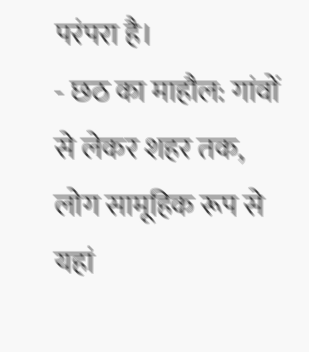परंपरा है।
- छठ का माहौल: गांवों से लेकर शहर तक, लोग सामूहिक रूप से यहां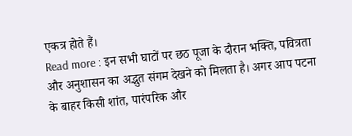एकत्र होते हैं।
Read more : इन सभी घाटों पर छठ पूजा के दौरान भक्ति, पवित्रता और अनुशासन का अद्भुत संगम देखने को मिलता है। अगर आप पटना के बाहर किसी शांत, पारंपरिक और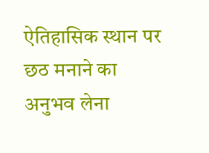ऐतिहासिक स्थान पर छठ मनाने का अनुभव लेना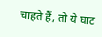चाहते हैं, तो ये घाट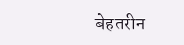बेहतरीन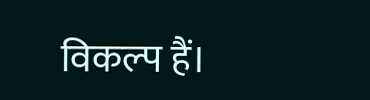विकल्प हैं।